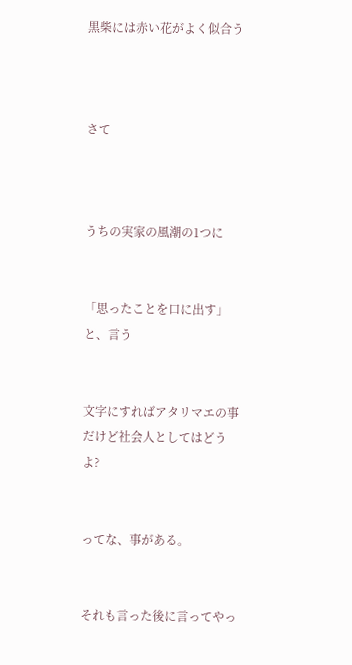黒柴には赤い花がよく似合う



さて



うちの実家の風潮の1つに


「思ったことを口に出す」と、言う


文字にすればアタリマエの事だけど社会人としてはどうよ?


ってな、事がある。


それも言った後に言ってやっ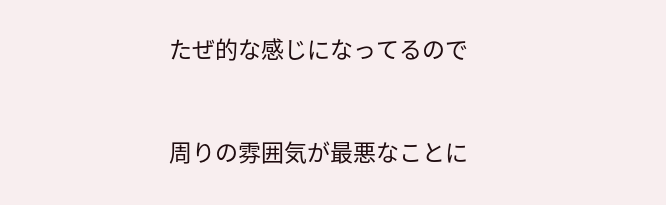たぜ的な感じになってるので


周りの雰囲気が最悪なことに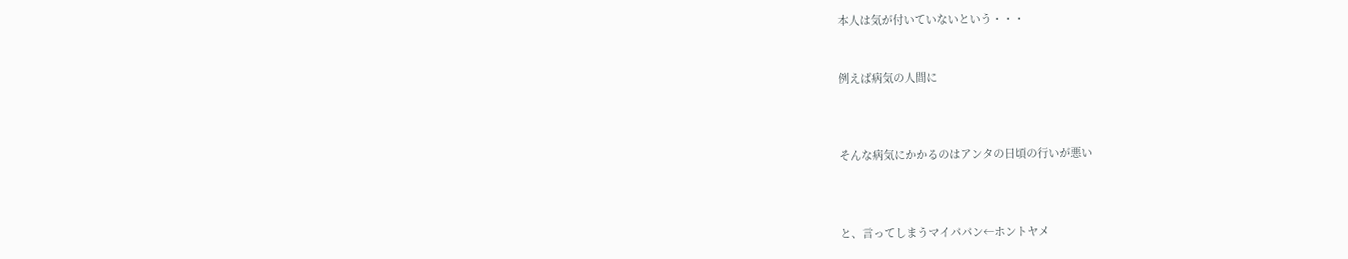本人は気が付いていないという・・・


例えば病気の人間に



そんな病気にかかるのはアンタの日頃の行いが悪い



と、言ってしまうマイパパン←ホントヤメ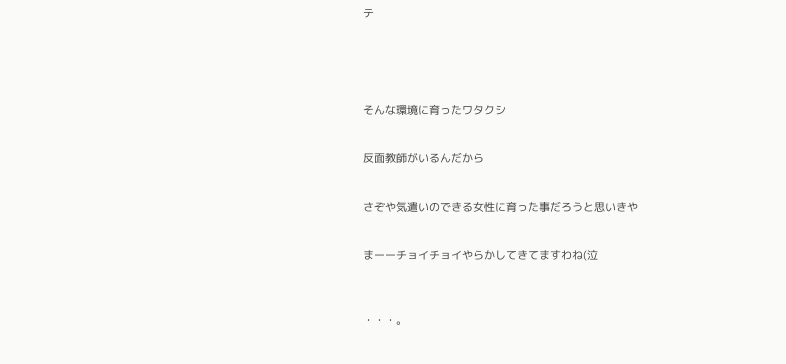テ





そんな環境に育ったワタクシ


反面教師がいるんだから


さぞや気遣いのできる女性に育った事だろうと思いきや


まーーチョイチョイやらかしてきてますわね(泣



・・・。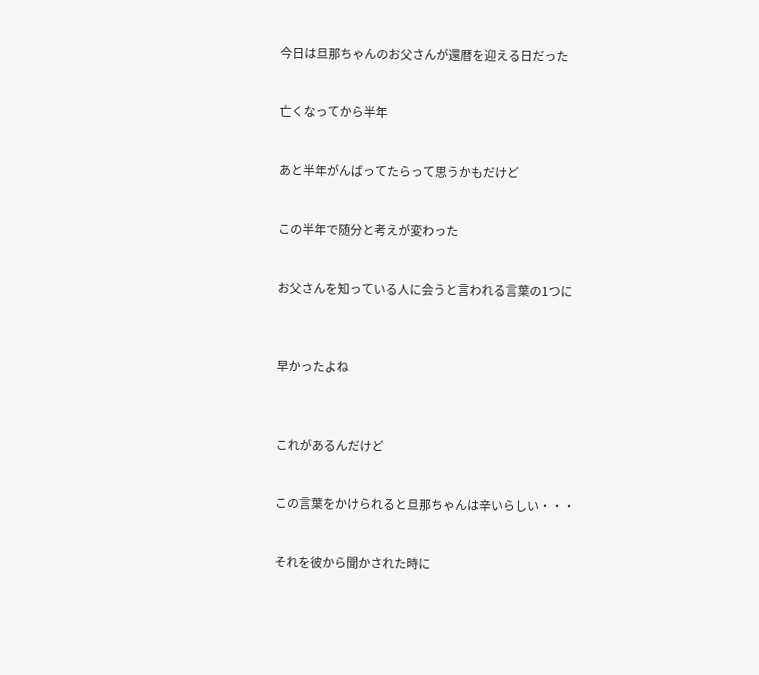今日は旦那ちゃんのお父さんが還暦を迎える日だった


亡くなってから半年


あと半年がんばってたらって思うかもだけど


この半年で随分と考えが変わった


お父さんを知っている人に会うと言われる言葉の1つに



早かったよね



これがあるんだけど


この言葉をかけられると旦那ちゃんは辛いらしい・・・


それを彼から聞かされた時に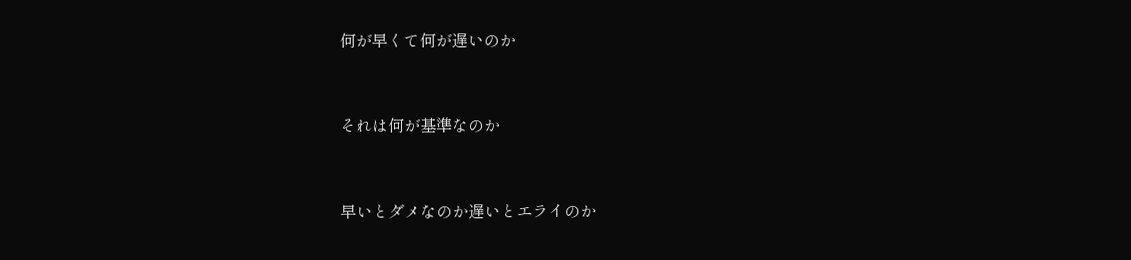何が早くて何が遅いのか


それは何が基準なのか


早いとダメなのか遅いとエライのか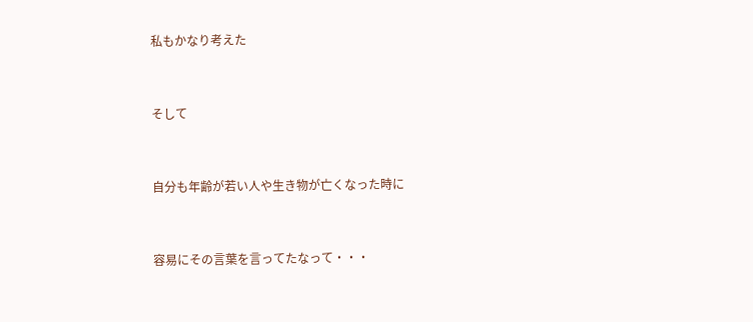私もかなり考えた


そして


自分も年齢が若い人や生き物が亡くなった時に


容易にその言葉を言ってたなって・・・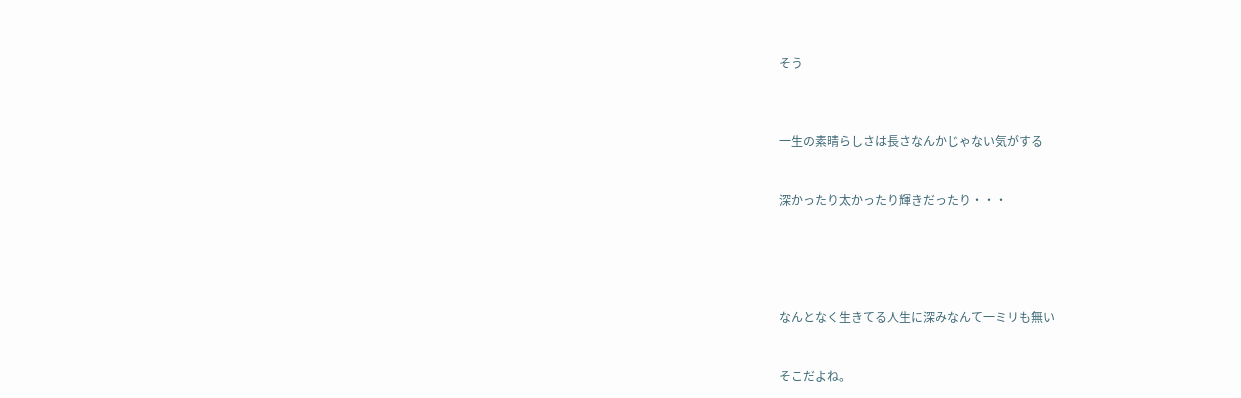そう



一生の素晴らしさは長さなんかじゃない気がする


深かったり太かったり輝きだったり・・・





なんとなく生きてる人生に深みなんて一ミリも無い


そこだよね。